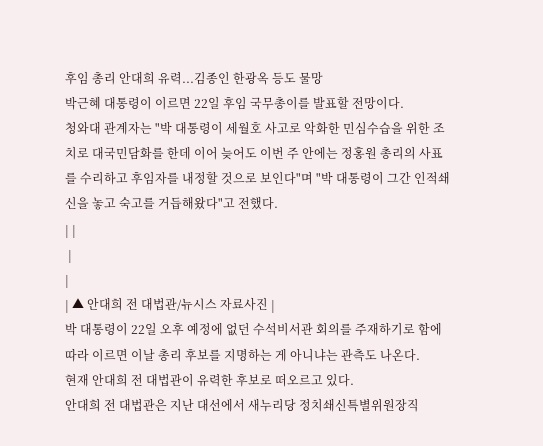후임 총리 안대희 유력...김종인 한광옥 등도 물망
박근혜 대통령이 이르면 22일 후임 국무총이를 발표할 전망이다.
청와대 관계자는 "박 대통령이 세월호 사고로 악화한 민심수습을 위한 조치로 대국민담화를 한데 이어 늦어도 이번 주 안에는 정홍원 총리의 사표를 수리하고 후임자를 내정할 것으로 보인다"며 "박 대통령이 그간 인적쇄신을 놓고 숙고를 거듭해왔다"고 전했다.
| |
 |
|
| ▲ 안대희 전 대법관/뉴시스 자료사진 |
박 대통령이 22일 오후 예정에 없던 수석비서관 회의를 주재하기로 함에 따라 이르면 이날 총리 후보를 지명하는 게 아니냐는 관측도 나온다.
현재 안대희 전 대법관이 유력한 후보로 떠오르고 있다.
안대희 전 대법관은 지난 대선에서 새누리당 정치쇄신특별위원장직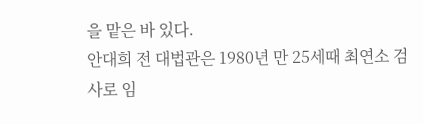을 맡은 바 있다.
안대희 전 대법관은 1980년 만 25세때 최연소 검사로 임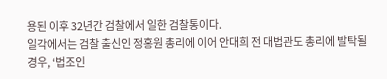용된 이후 32년간 검찰에서 일한 검찰통이다.
일각에서는 검찰 출신인 정홍원 총리에 이어 안대희 전 대법관도 총리에 발탁될 경우, ‘법조인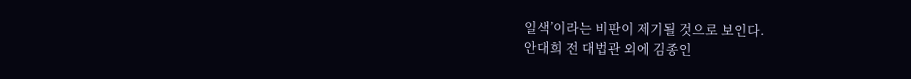일색’이라는 비판이 제기될 것으로 보인다.
안대희 전 대법관 외에 김종인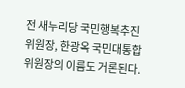전 새누리당 국민행복추진위원장, 한광옥 국민대통합위원장의 이름도 거론된다.